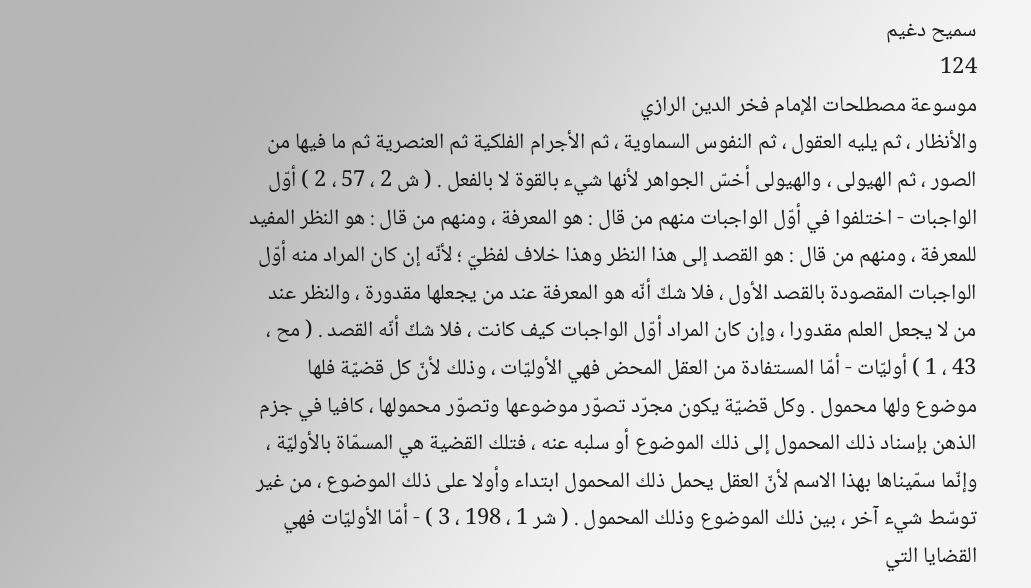سميح دغيم
124
موسوعة مصطلحات الإمام فخر الدين الرازي
والأنظار ، ثم يليه العقول ، ثم النفوس السماوية ، ثم الأجرام الفلكية ثم العنصرية ثم ما فيها من الصور ، ثم الهيولى ، والهيولى أخسّ الجواهر لأنها شيء بالقوة لا بالفعل . ( ش 2 ، 57 ، 2 ) أوّل الواجبات - اختلفوا في أوّل الواجبات منهم من قال : هو المعرفة ، ومنهم من قال : هو النظر المفيد للمعرفة ، ومنهم من قال : هو القصد إلى هذا النظر وهذا خلاف لفظيّ ؛ لأنّه إن كان المراد منه أوّل الواجبات المقصودة بالقصد الأول ، فلا شكّ أنّه هو المعرفة عند من يجعلها مقدورة ، والنظر عند من لا يجعل العلم مقدورا ، وإن كان المراد أوّل الواجبات كيف كانت ، فلا شكّ أنّه القصد . ( مح ، 43 ، 1 ) أوليّات - أمّا المستفادة من العقل المحض فهي الأوليّات ، وذلك لأنّ كل قضيّة فلها موضوع ولها محمول . وكل قضيّة يكون مجرّد تصوّر موضوعها وتصوّر محمولها ، كافيا في جزم الذهن بإسناد ذلك المحمول إلى ذلك الموضوع أو سلبه عنه ، فتلك القضية هي المسمّاة بالأوليّة ، وإنّما سمّيناها بهذا الاسم لأنّ العقل يحمل ذلك المحمول ابتداء وأولا على ذلك الموضوع ، من غير توسّط شيء آخر ، بين ذلك الموضوع وذلك المحمول . ( شر 1 ، 198 ، 3 ) - أمّا الأوليّات فهي القضايا التي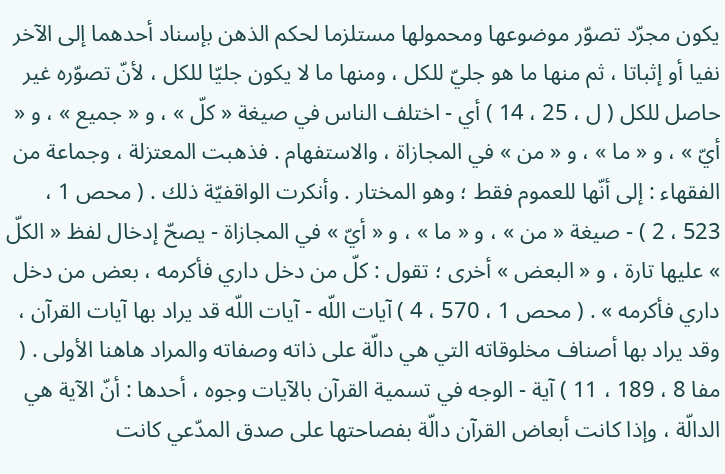يكون مجرّد تصوّر موضوعها ومحمولها مستلزما لحكم الذهن بإسناد أحدهما إلى الآخر نفيا أو إثباتا ، ثم منها ما هو جليّ للكل ، ومنها ما لا يكون جليّا للكل ، لأنّ تصوّره غير حاصل للكل ( ل ، 25 ، 14 ) أي - اختلف الناس في صيغة « كلّ » ، و « جميع » ، و « أيّ » ، و « ما » ، و « من » في المجازاة ، والاستفهام . فذهبت المعتزلة ، وجماعة من الفقهاء : إلى أنّها للعموم فقط ؛ وهو المختار . وأنكرت الواقفيّة ذلك . ( محص 1 ، 523 ، 2 ) - صيغة « من » ، و « ما » ، و « أيّ » في المجازاة - يصحّ إدخال لفظ « الكلّ » عليها تارة ، و « البعض » أخرى ؛ تقول : كلّ من دخل داري فأكرمه ، بعض من دخل داري فأكرمه » . ( محص 1 ، 570 ، 4 ) آيات اللّه - آيات اللّه قد يراد بها آيات القرآن ، وقد يراد بها أصناف مخلوقاته التي هي دالّة على ذاته وصفاته والمراد هاهنا الأولى . ( مفا 8 ، 189 ، 11 ) آية - الوجه في تسمية القرآن بالآيات وجوه ، أحدها : أنّ الآية هي الدالّة ، وإذا كانت أبعاض القرآن دالّة بفصاحتها على صدق المدّعي كانت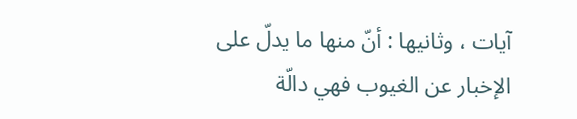آيات ، وثانيها : أنّ منها ما يدلّ على الإخبار عن الغيوب فهي دالّة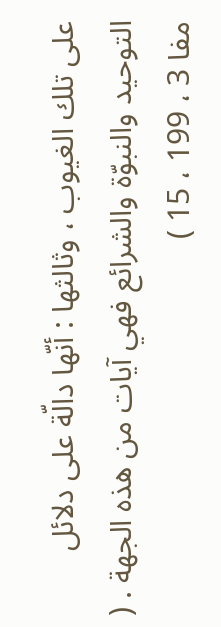على تلك الغيوب ، وثالثها : أنّها دالّة على دلائل التوحيد والنبوّة والشرائع فهي آيات من هذه الجهة . ( مفا 3 ، 199 ، 15 )